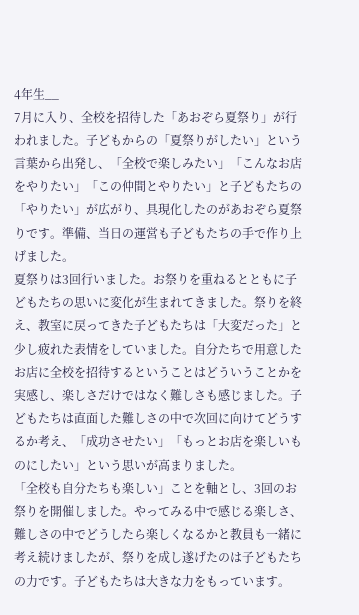4年生__
7月に入り、全校を招待した「あおぞら夏祭り」が行われました。子どもからの「夏祭りがしたい」という言葉から出発し、「全校で楽しみたい」「こんなお店をやりたい」「この仲間とやりたい」と子どもたちの「やりたい」が広がり、具現化したのがあおぞら夏祭りです。準備、当日の運営も子どもたちの手で作り上げました。
夏祭りは3回行いました。お祭りを重ねるとともに子どもたちの思いに変化が生まれてきました。祭りを終え、教室に戻ってきた子どもたちは「大変だった」と少し疲れた表情をしていました。自分たちで用意したお店に全校を招待するということはどういうことかを実感し、楽しさだけではなく難しさも感じました。子どもたちは直面した難しさの中で次回に向けてどうするか考え、「成功させたい」「もっとお店を楽しいものにしたい」という思いが高まりました。
「全校も自分たちも楽しい」ことを軸とし、3回のお祭りを開催しました。やってみる中で感じる楽しさ、難しさの中でどうしたら楽しくなるかと教員も一緒に考え続けましたが、祭りを成し遂げたのは子どもたちの力です。子どもたちは大きな力をもっています。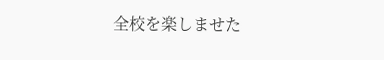全校を楽しませた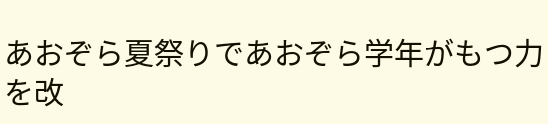あおぞら夏祭りであおぞら学年がもつ力を改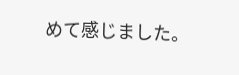めて感じました。